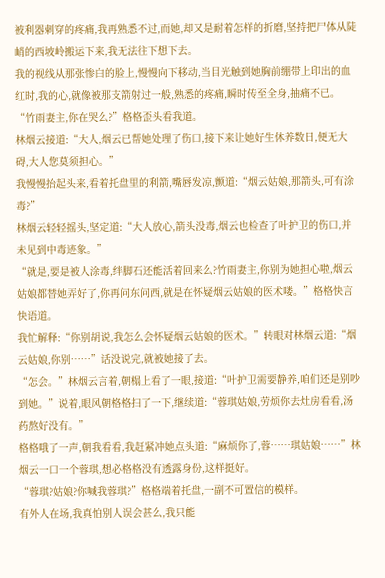被利器刺穿的疼痛,我再熟悉不过,而她,却又是耐着怎样的折磨,坚持把尸体从陡峭的西坡岭搬运下来,我无法往下想下去。
我的视线从那张惨白的脸上,慢慢向下移动,当目光触到她胸前绷带上印出的血红时,我的心,就像被那支箭射过一般,熟悉的疼痛,瞬时传至全身,抽痛不已。
“竹雨妻主,你在哭么?”格格歪头看我道。
林烟云接道:“大人,烟云已帮她处理了伤口,接下来让她好生休养数日,便无大碍,大人您莫须担心。”
我慢慢抬起头来,看着托盘里的利箭,嘴唇发凉,颤道:“烟云姑娘,那箭头,可有涂毒?”
林烟云轻轻摇头,坚定道:“大人放心,箭头没毒,烟云也检查了叶护卫的伤口,并未见到中毒迹象。”
“就是,要是被人涂毒,绊脚石还能活着回来么?竹雨妻主,你别为她担心啦,烟云姑娘都替她弄好了,你再问东问西,就是在怀疑烟云姑娘的医术喽。”格格快言快语道。
我忙解释:“你别胡说,我怎么会怀疑烟云姑娘的医术。”转眼对林烟云道:“烟云姑娘,你别……”话没说完,就被她接了去。
“怎会。”林烟云言着,朝榻上看了一眼,接道:“叶护卫需要静养,咱们还是别吵到她。”说着,眼风朝格格扫了一下,继续道:“蓉琪姑娘,劳烦你去灶房看看,汤药熬好没有。”
格格哦了一声,朝我看看,我赶紧冲她点头道:“麻烦你了,蓉……琪姑娘……”林烟云一口一个蓉琪,想必格格没有透露身份,这样挺好。
“蓉琪?姑娘?你喊我蓉琪?”格格端着托盘,一副不可置信的模样。
有外人在场,我真怕别人误会甚么,我只能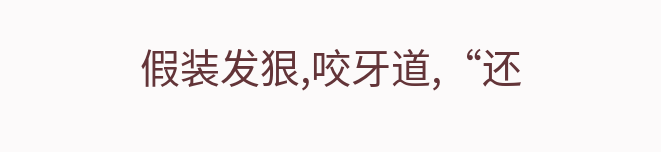假装发狠,咬牙道,“还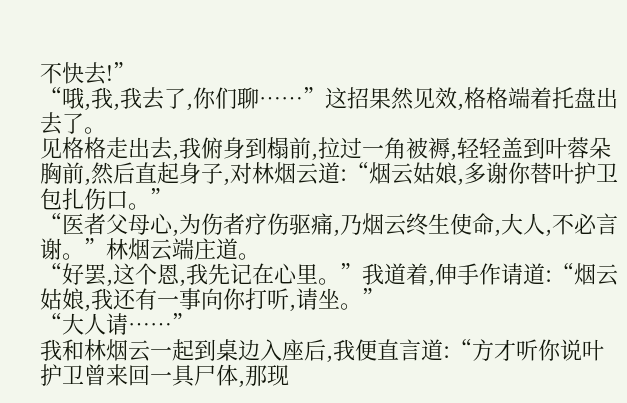不快去!”
“哦,我,我去了,你们聊……”这招果然见效,格格端着托盘出去了。
见格格走出去,我俯身到榻前,拉过一角被褥,轻轻盖到叶蓉朵胸前,然后直起身子,对林烟云道:“烟云姑娘,多谢你替叶护卫包扎伤口。”
“医者父母心,为伤者疗伤驱痛,乃烟云终生使命,大人,不必言谢。”林烟云端庄道。
“好罢,这个恩,我先记在心里。”我道着,伸手作请道:“烟云姑娘,我还有一事向你打听,请坐。”
“大人请……”
我和林烟云一起到桌边入座后,我便直言道:“方才听你说叶护卫曾来回一具尸体,那现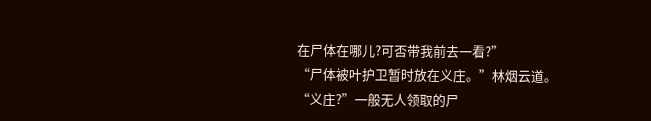在尸体在哪儿?可否带我前去一看?”
“尸体被叶护卫暂时放在义庄。”林烟云道。
“义庄?”一般无人领取的尸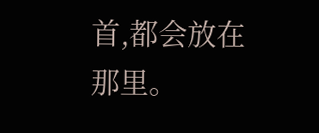首,都会放在那里。